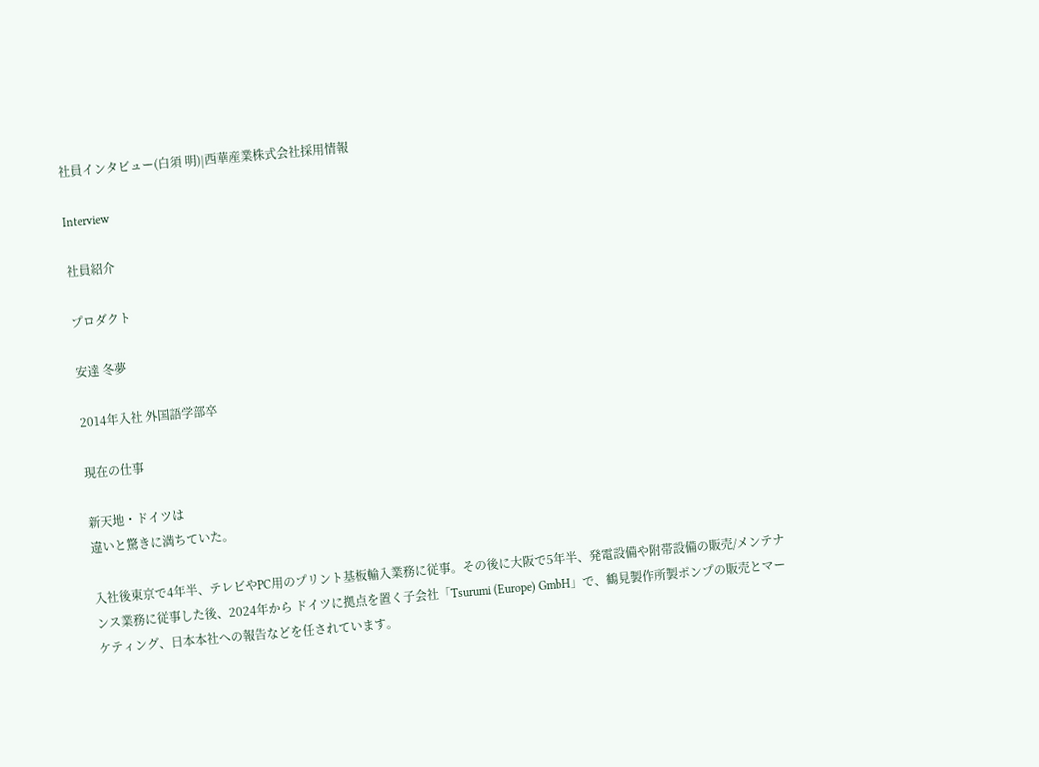社員インタビュー(白須 明)|西華産業株式会社採用情報

Interview

社員紹介

プロダクト

安達 冬夢

2014年入社 外国語学部卒

現在の仕事

新天地・ドイツは
違いと驚きに満ちていた。

入社後東京で4年半、テレビやPC用のプリント基板輸入業務に従事。その後に大阪で5年半、発電設備や附帯設備の販売/メンテナンス業務に従事した後、2024年から ドイツに拠点を置く子会社「Tsurumi (Europe) GmbH」で、鶴見製作所製ポンプの販売とマーケティング、日本本社への報告などを任されています。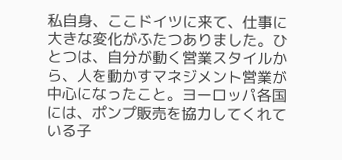私自身、ここドイツに来て、仕事に大きな変化がふたつありました。ひとつは、自分が動く営業スタイルから、人を動かすマネジメント営業が中心になったこと。ヨーロッパ各国には、ポンプ販売を協力してくれている子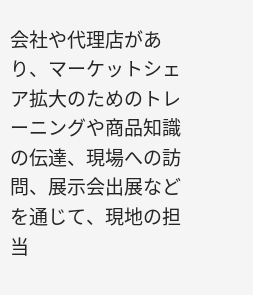会社や代理店があり、マーケットシェア拡大のためのトレーニングや商品知識の伝達、現場への訪問、展示会出展などを通じて、現地の担当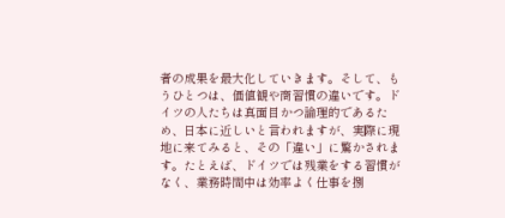者の成果を最大化していきます。そして、もうひとつは、価値観や商習慣の違いです。ドイツの人たちは真面目かつ論理的であるため、日本に近しいと言われますが、実際に現地に来てみると、その「違い」に驚かされます。たとえば、ドイツでは残業をする習慣がなく、業務時間中は効率よく仕事を捌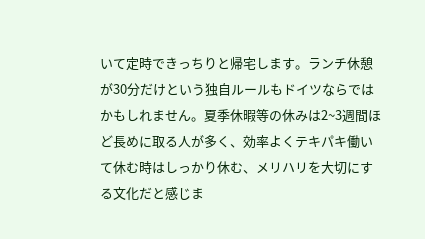いて定時できっちりと帰宅します。ランチ休憩が30分だけという独自ルールもドイツならではかもしれません。夏季休暇等の休みは2~3週間ほど長めに取る人が多く、効率よくテキパキ働いて休む時はしっかり休む、メリハリを大切にする文化だと感じま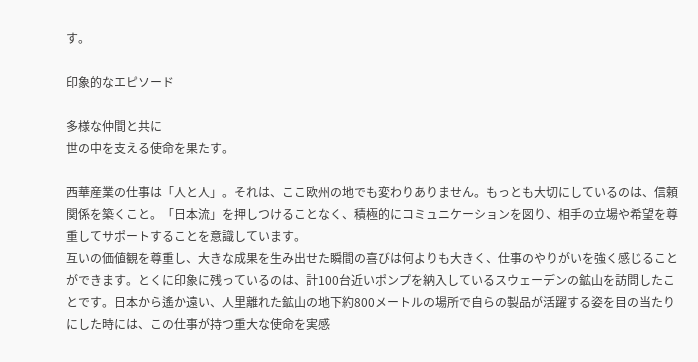す。

印象的なエピソード

多様な仲間と共に
世の中を支える使命を果たす。

西華産業の仕事は「人と人」。それは、ここ欧州の地でも変わりありません。もっとも大切にしているのは、信頼関係を築くこと。「日本流」を押しつけることなく、積極的にコミュニケーションを図り、相手の立場や希望を尊重してサポートすることを意識しています。
互いの価値観を尊重し、大きな成果を生み出せた瞬間の喜びは何よりも大きく、仕事のやりがいを強く感じることができます。とくに印象に残っているのは、計100台近いポンプを納入しているスウェーデンの鉱山を訪問したことです。日本から遙か遠い、人里離れた鉱山の地下約800メートルの場所で自らの製品が活躍する姿を目の当たりにした時には、この仕事が持つ重大な使命を実感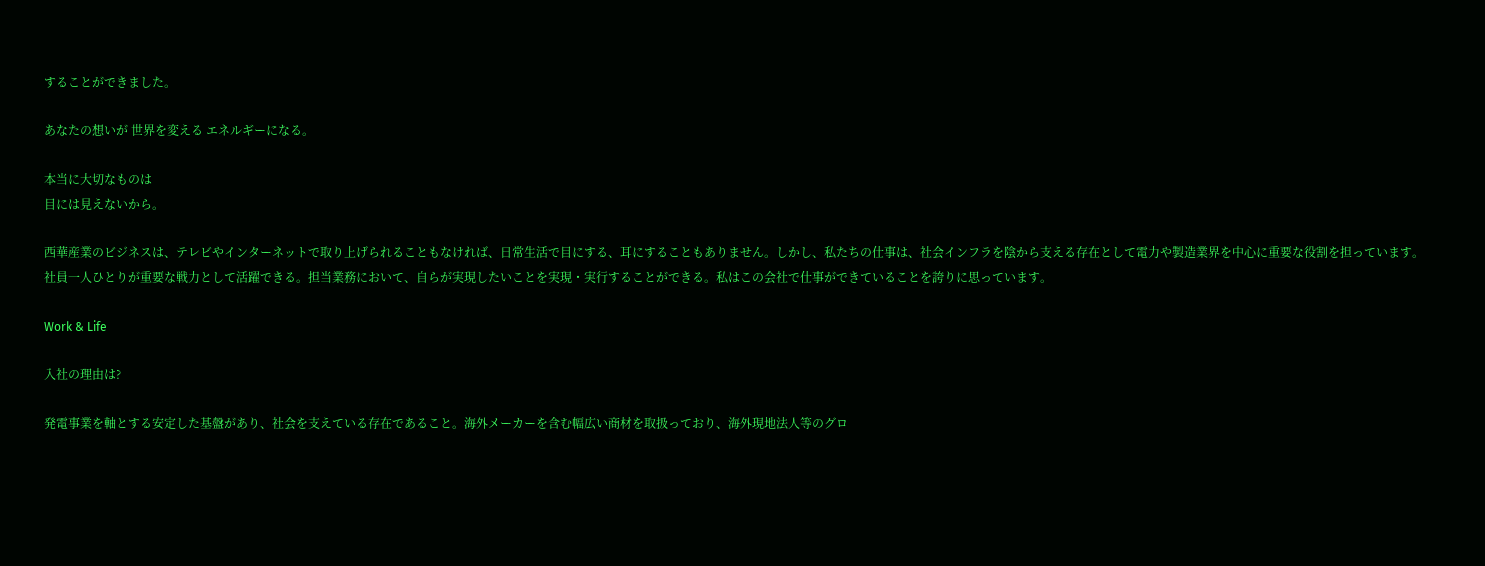することができました。

あなたの想いが 世界を変える エネルギーになる。

本当に大切なものは
目には見えないから。

西華産業のビジネスは、テレビやインターネットで取り上げられることもなければ、日常生活で目にする、耳にすることもありません。しかし、私たちの仕事は、社会インフラを陰から支える存在として電力や製造業界を中心に重要な役割を担っています。
社員一人ひとりが重要な戦力として活躍できる。担当業務において、自らが実現したいことを実現・実行することができる。私はこの会社で仕事ができていることを誇りに思っています。

Work & Life

入社の理由は?

発電事業を軸とする安定した基盤があり、社会を支えている存在であること。海外メーカーを含む幅広い商材を取扱っており、海外現地法人等のグロ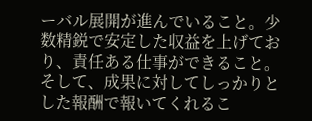ーバル展開が進んでいること。少数精鋭で安定した収益を上げており、責任ある仕事ができること。そして、成果に対してしっかりとした報酬で報いてくれるこ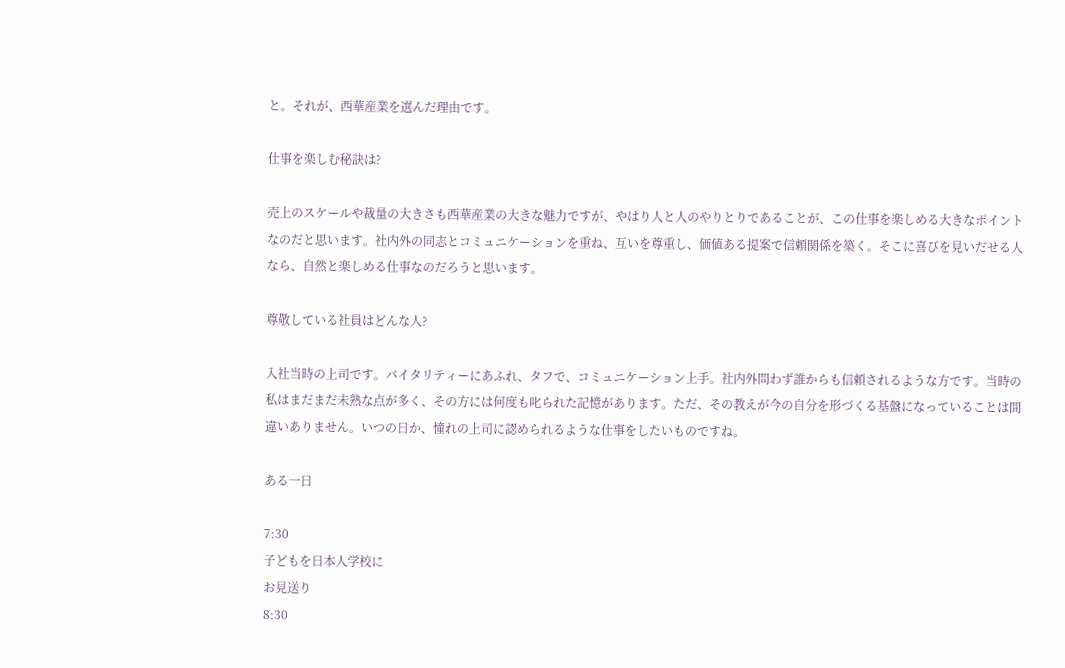と。それが、西華産業を選んだ理由です。

仕事を楽しむ秘訣は?

売上のスケールや裁量の大きさも西華産業の大きな魅力ですが、やはり人と人のやりとりであることが、この仕事を楽しめる大きなポイントなのだと思います。社内外の同志とコミュニケーションを重ね、互いを尊重し、価値ある提案で信頼関係を築く。そこに喜びを見いだせる人なら、自然と楽しめる仕事なのだろうと思います。

尊敬している社員はどんな人?

入社当時の上司です。バイタリティーにあふれ、タフで、コミュニケーション上手。社内外問わず誰からも信頼されるような方です。当時の私はまだまだ未熟な点が多く、その方には何度も叱られた記憶があります。ただ、その教えが今の自分を形づくる基盤になっていることは間違いありません。いつの日か、憧れの上司に認められるような仕事をしたいものですね。

ある一日

7:30
子どもを日本人学校に
お見送り
8:30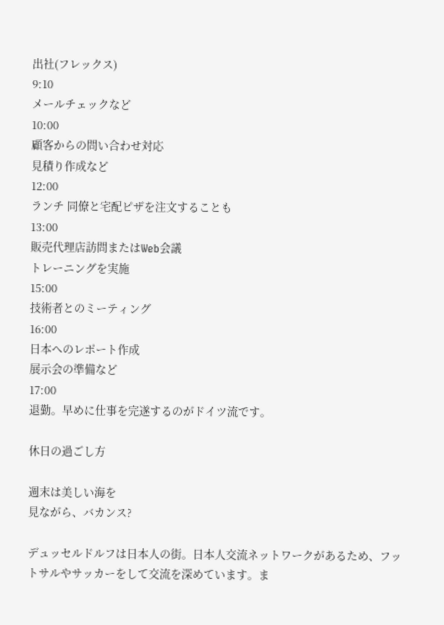出社(フレックス)
9:10
メールチェックなど
10:00
顧客からの問い合わせ対応
見積り作成など
12:00
ランチ 同僚と宅配ピザを注文することも
13:00
販売代理店訪問またはWeb会議
トレーニングを実施
15:00
技術者とのミーティング
16:00
日本へのレポート作成
展示会の準備など
17:00
退勤。早めに仕事を完遂するのがドイツ流です。

休日の過ごし方

週末は美しい海を
見ながら、バカンス?

デュッセルドルフは日本人の街。日本人交流ネットワークがあるため、フットサルやサッカーをして交流を深めています。ま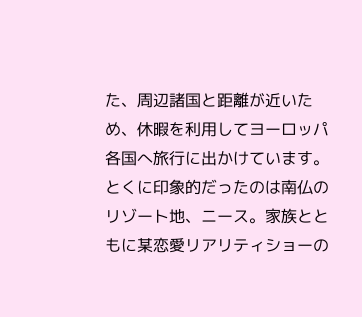た、周辺諸国と距離が近いため、休暇を利用してヨーロッパ各国へ旅行に出かけています。とくに印象的だったのは南仏のリゾート地、ニース。家族とともに某恋愛リアリティショーの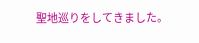聖地巡りをしてきました。